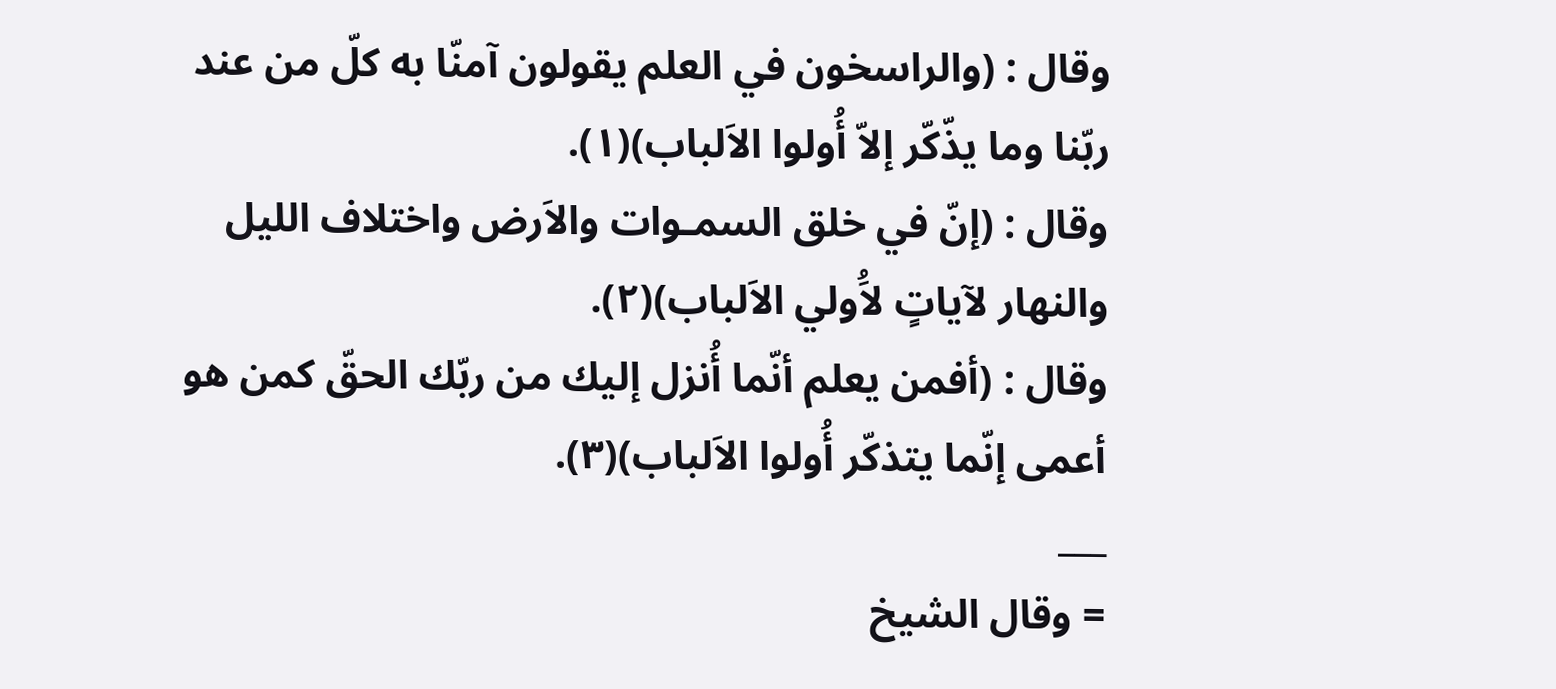وقال : (والراسخون في العلم يقولون آمنّا به كلّ من عند ربّنا وما يذّكّر إلاّ أُولوا الاَلباب)(١).
وقال : (إنّ في خلق السمـوات والاَرض واختلاف الليل والنهار لآياتٍ لاَُولي الاَلباب)(٢).
وقال : (أفمن يعلم أنّما أُنزل إليك من ربّك الحقّ كمن هو أعمى إنّما يتذكّر أُولوا الاَلباب)(٣).
___
= وقال الشيخ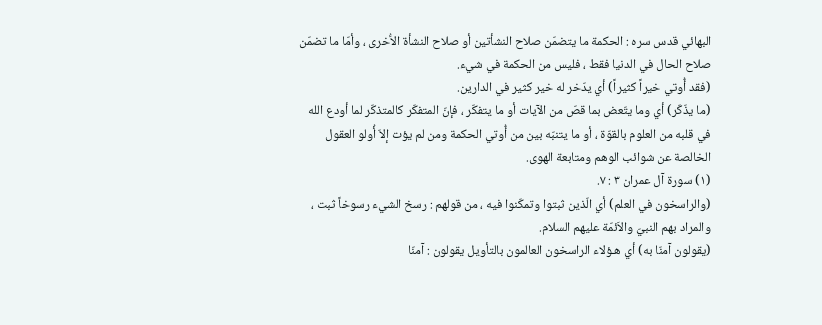البهائي قدس سره : الحكمة ما يتضمّن صلاح النشأتين أو صلاح النشأة الاَُخرى ، وأمّا ما تضمّن صلاح الحال في الدنيا فقط ، فليس من الحكمة في شيء.
(فقد أُوتي خيراً كثيراً) أي يدّخر له خير كثير في الدارين.
(ما يذّكّر) أي وما يتّعض بما قصّ من الآيات أو ما يتفكّر ، فإنّ المتفكّر كالمتذكّر لما أودع الله في قلبه من العلوم بالقوّة ، أو ما يتنبّه بين من أُوتي الحكمة ومن لم يؤت إلاّ أُولو العقول الخالصة عن شوائب الوهم ومتابعة الهوى.
(١) سورة آل عمران ٣ : ٧.
(والراسخون في العلم) أي الّذين ثبتوا وتمكّنوا فيه ، من قولهم : رسخ الشيء رسوخاً ثبت ، والمراد بهم النبيّ والاَئمّة عليهم السلام.
(يقولون آمنّا به) أي هـؤلاء الراسخون العالمون بالتأويل يقولون : آمنّا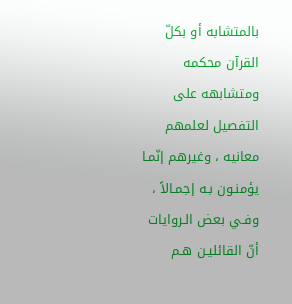بالمتشابه أو بكلّ القرآن محكمه ومتشابهه على التفصيل لعلمهم معانيه ، وغيرهم إنّمـا يؤمنـون بـه إجمـالاً ، وفـي بعض الـروايات أنّ القائليـن هـم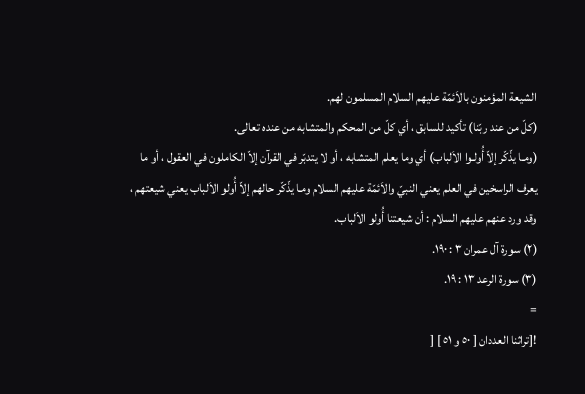الشيعة المؤمنون بالاَئمّة عليهم السلام المسلمون لهم.
(كلّ من عند ربّنا) تأكيد للسابق ، أي كلّ من المحكم والمتشابه من عنده تعالى.
(ومـا يذّكّر إلاّ أُولـوا الاَلباب) أي وما يعلم المتشابه ، أو لا يتدبّر في القرآن إلاّ الكاملون في العقول ، أو ما يعرف الراسخين في العلم يعني النبيّ والاَئمّة عليهم السلام ومـا يذّكّر حالهم إلاّ أُولو الاَلباب يعني شيعتهم ، وقد ورد عنهم عليهم السلام : أن شيعتنا أُولو الاَلباب.
(٢) سورة آل عمران ٣ : ١٩٠.
(٣) سورة الرعد ١٣ : ١٩.
=
![تراثنا العددان [ ٥٠ و ٥١ ] [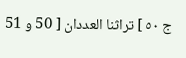ج ٥٠ ] تراثنا العددان [ 50 و 51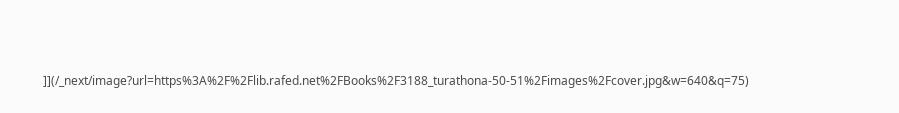]](/_next/image?url=https%3A%2F%2Flib.rafed.net%2FBooks%2F3188_turathona-50-51%2Fimages%2Fcover.jpg&w=640&q=75)